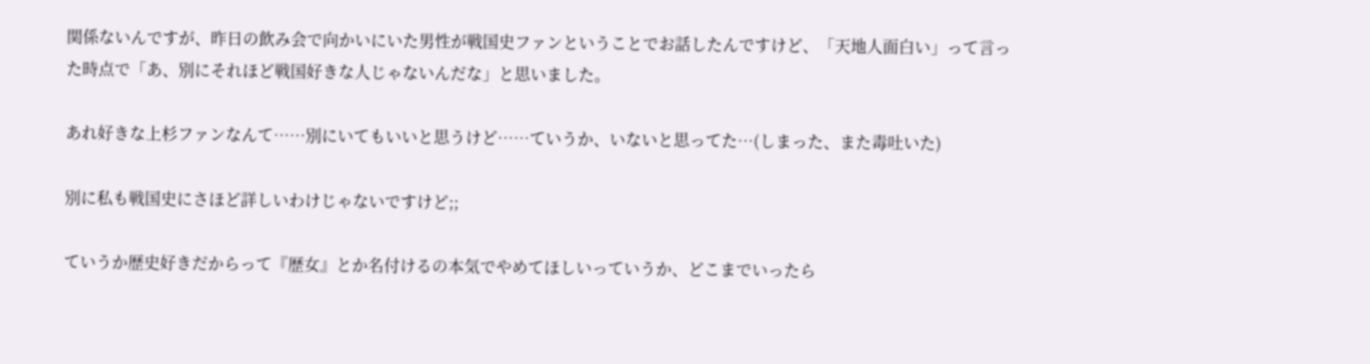関係ないんですが、昨日の飲み会で向かいにいた男性が戦国史ファンということでお話したんですけど、「天地人面白い」って言った時点で「あ、別にそれほど戦国好きな人じゃないんだな」と思いました。

あれ好きな上杉ファンなんて……別にいてもいいと思うけど……ていうか、いないと思ってた…(しまった、また毒吐いた)

別に私も戦国史にさほど詳しいわけじゃないですけど;;

ていうか歴史好きだからって『歴女』とか名付けるの本気でやめてほしいっていうか、どこまでいったら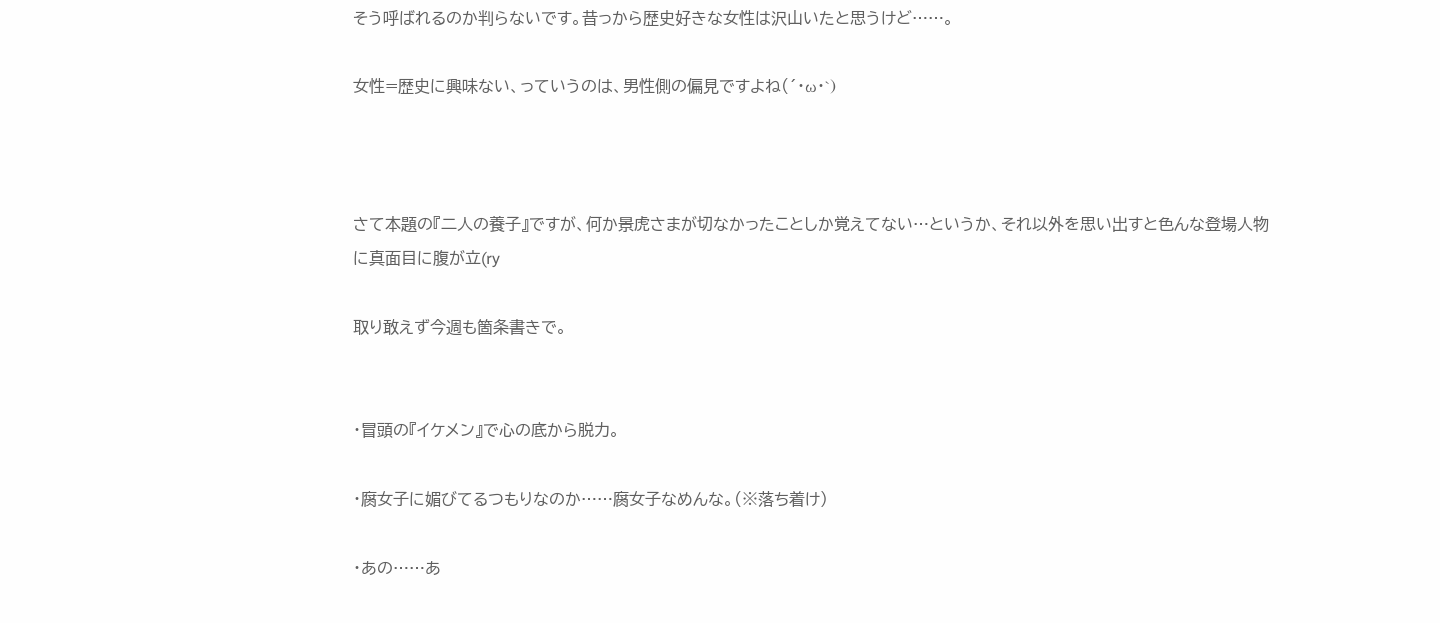そう呼ばれるのか判らないです。昔っから歴史好きな女性は沢山いたと思うけど……。

女性=歴史に興味ない、っていうのは、男性側の偏見ですよね(´・ω・`)



さて本題の『二人の養子』ですが、何か景虎さまが切なかったことしか覚えてない…というか、それ以外を思い出すと色んな登場人物に真面目に腹が立(ry

取り敢えず今週も箇条書きで。


・冒頭の『イケメン』で心の底から脱力。

・腐女子に媚びてるつもりなのか……腐女子なめんな。(※落ち着け)

・あの……あ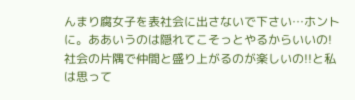んまり腐女子を表社会に出さないで下さい…ホントに。ああいうのは隠れてこそっとやるからいいの!社会の片隅で仲間と盛り上がるのが楽しいの!!と私は思って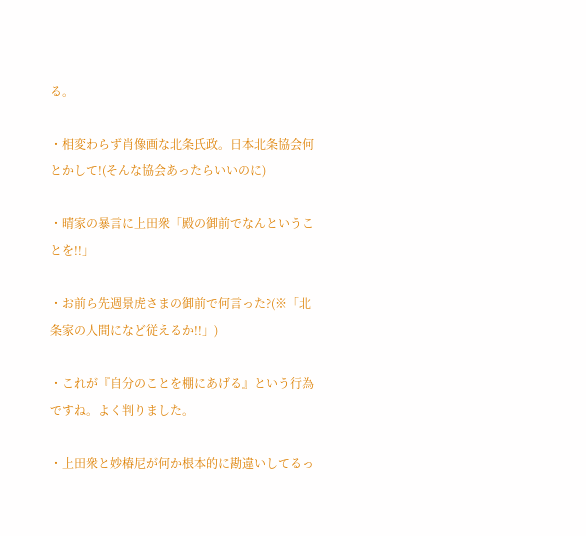る。

・相変わらず肖像画な北条氏政。日本北条協会何とかして!(そんな協会あったらいいのに)

・晴家の暴言に上田衆「殿の御前でなんということを!!」

・お前ら先週景虎さまの御前で何言った?(※「北条家の人間になど従えるか!!」)

・これが『自分のことを棚にあげる』という行為ですね。よく判りました。

・上田衆と妙椿尼が何か根本的に勘違いしてるっ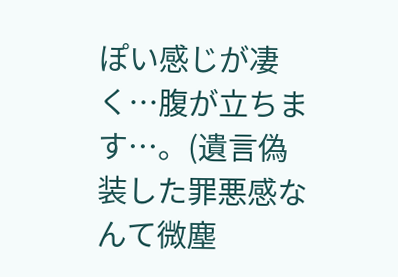ぽい感じが凄く…腹が立ちます…。(遺言偽装した罪悪感なんて微塵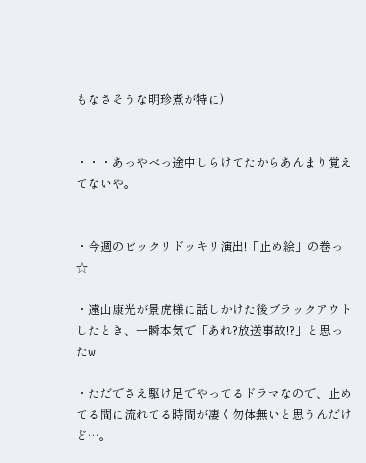もなさそうな明珍煮が特に)


・・・あっやべっ途中しらけてたからあんまり覚えてないや。


・今週のビックリドッキリ演出!「止め絵」の巻っ☆

・遠山康光が景虎様に話しかけた後ブラックアウトしたとき、一瞬本気で「あれ?放送事故!?」と思ったw

・ただでさえ駆け足でやってるドラマなので、止めてる間に流れてる時間が凄く勿体無いと思うんだけど…。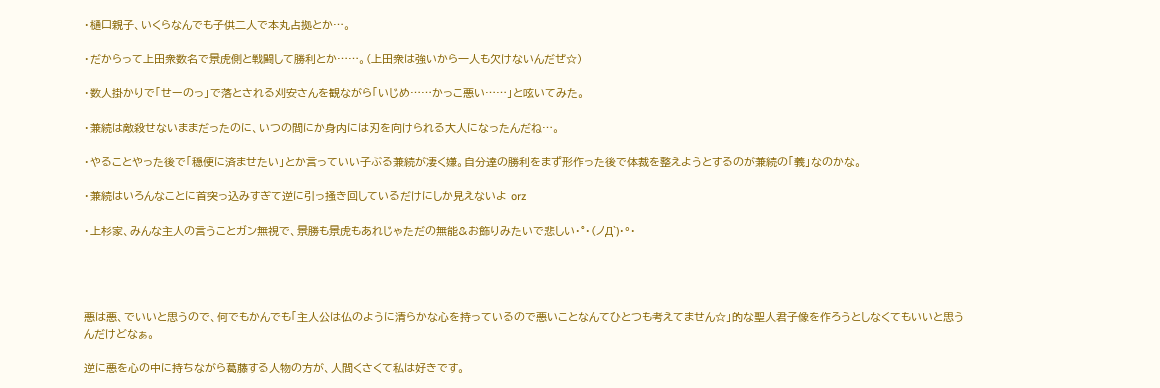・樋口親子、いくらなんでも子供二人で本丸占拠とか…。

・だからって上田衆数名で景虎側と戦闘して勝利とか……。(上田衆は強いから一人も欠けないんだぜ☆)

・数人掛かりで「せーのっ」で落とされる刈安さんを観ながら「いじめ……かっこ悪い……」と呟いてみた。

・兼続は敵殺せないままだったのに、いつの間にか身内には刃を向けられる大人になったんだね…。

・やることやった後で「穏便に済ませたい」とか言っていい子ぶる兼続が凄く嫌。自分達の勝利をまず形作った後で体裁を整えようとするのが兼続の「義」なのかな。

・兼続はいろんなことに首突っ込みすぎて逆に引っ掻き回しているだけにしか見えないよ orz

・上杉家、みんな主人の言うことガン無視で、景勝も景虎もあれじゃただの無能&お飾りみたいで悲しい・°・(ノД`)・°・




悪は悪、でいいと思うので、何でもかんでも「主人公は仏のように清らかな心を持っているので悪いことなんてひとつも考えてません☆」的な聖人君子像を作ろうとしなくてもいいと思うんだけどなぁ。

逆に悪を心の中に持ちながら葛藤する人物の方が、人間くさくて私は好きです。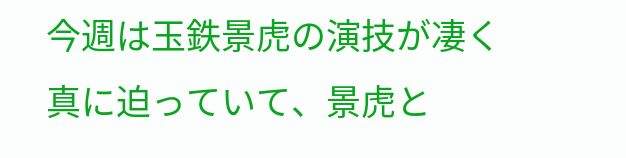今週は玉鉄景虎の演技が凄く真に迫っていて、景虎と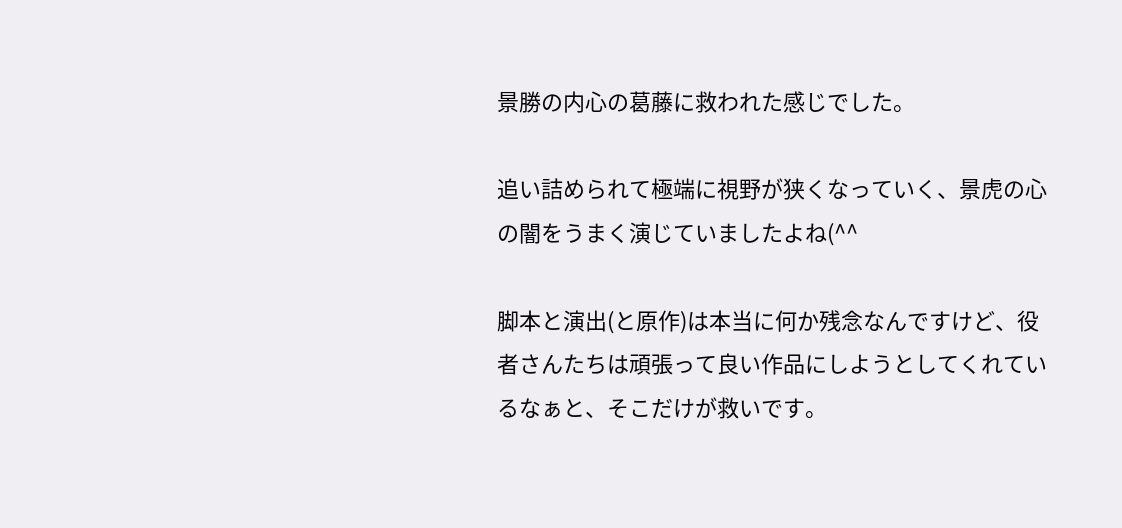景勝の内心の葛藤に救われた感じでした。

追い詰められて極端に視野が狭くなっていく、景虎の心の闇をうまく演じていましたよね(^^

脚本と演出(と原作)は本当に何か残念なんですけど、役者さんたちは頑張って良い作品にしようとしてくれているなぁと、そこだけが救いです。